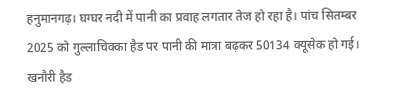हनुमानगढ़। घग्घर नदी में पानी का प्रवाह लगतार तेज हो रहा है। पांच सितम्बर 2025 को गुल्लाचिक्का हैड पर पानी की मात्रा बढ़कर 50134 क्यूसेक हो गई। खनौरी हैड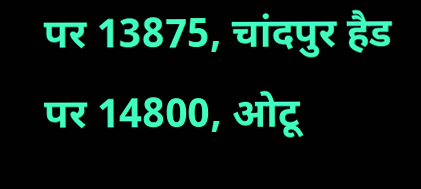पर 13875, चांदपुर हैड पर 14800, ओटू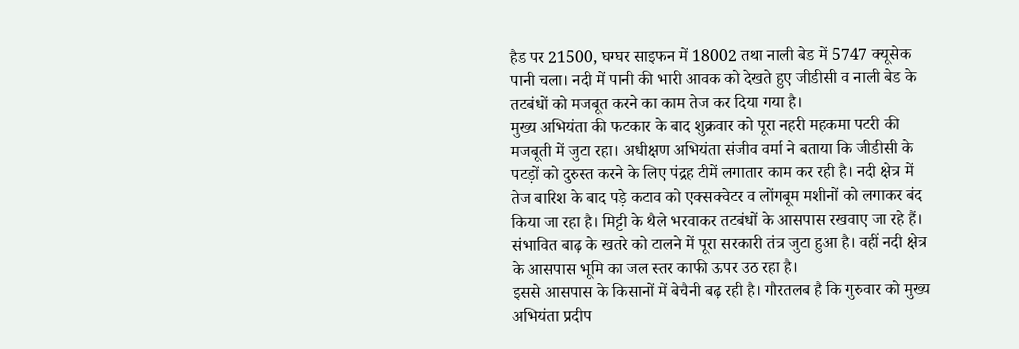हैड पर 21500, घग्घर साइफन में 18002 तथा नाली बेड में 5747 क्यूसेक पानी चला। नदी में पानी की भारी आवक को देखते हुए जीडीसी व नाली बेड के तटबंधों को मजबूत करने का काम तेज कर दिया गया है।
मुख्य अभियंता की फटकार के बाद शुक्रवार को पूरा नहरी महकमा पटरी की मजबूती में जुटा रहा। अधीक्षण अभियंता संजीव वर्मा ने बताया कि जीडीसी के पटड़ों को दुरुस्त करने के लिए पंद्रह टीमें लगातार काम कर रही है। नदी क्षेत्र में तेज बारिश के बाद पड़े कटाव को एक्सक्वेटर व लोंगबूम मशीनों को लगाकर बंद किया जा रहा है। मिट्टी के थैले भरवाकर तटबंधों के आसपास रखवाए जा रहे हैं। संभावित बाढ़ के खतरे को टालने में पूरा सरकारी तंत्र जुटा हुआ है। वहीं नदी क्षेत्र के आसपास भूमि का जल स्तर काफी ऊपर उठ रहा है।
इससे आसपास के किसानों में बेचैनी बढ़ रही है। गौरतलब है कि गुरुवार को मुख्य अभियंता प्रदीप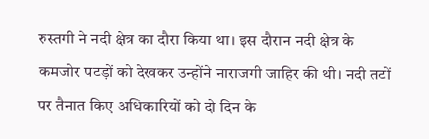रुस्तगी ने नदी क्षेत्र का दौरा किया था। इस दौरान नदी क्षेत्र के कमजोर पटड़ों को देखकर उन्होंने नाराजगी जाहिर की थी। नदी तटों पर तैनात किए अधिकारियों को दो दिन के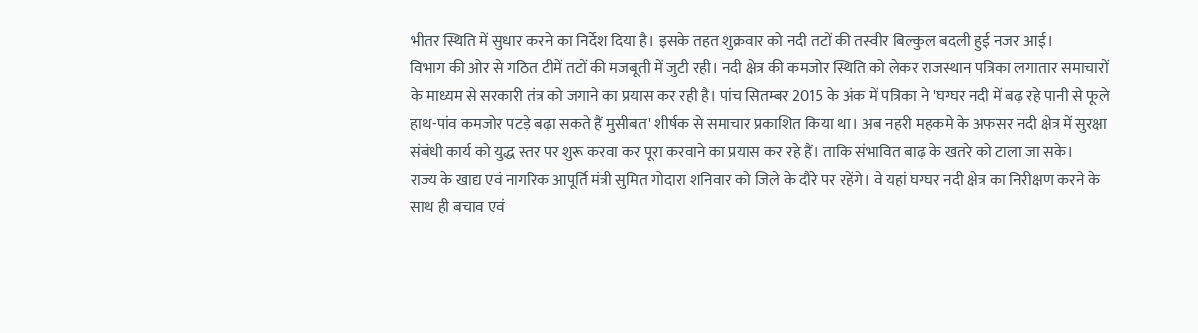भीतर स्थिति में सुधार करने का निर्देश दिया है। इसके तहत शुक्रवार को नदी तटों की तस्वीर बिल्कुल बदली हुई नजर आई।
विभाग की ओर से गठित टीमें तटों की मजबूती में जुटी रही। नदी क्षेत्र की कमजोर स्थिति को लेकर राजस्थान पत्रिका लगातार समाचारों के माध्यम से सरकारी तंत्र को जगाने का प्रयास कर रही है। पांच सितम्बर 2015 के अंक में पत्रिका ने 'घग्घर नदी में बढ़ रहे पानी से फूले हाथ-पांव कमजोर पटड़े बढ़ा सकते हैं मुसीबत' शीर्षक से समाचार प्रकाशित किया था। अब नहरी महकमे के अफसर नदी क्षेत्र में सुरक्षा संबंधी कार्य को युद्ध स्तर पर शुरू करवा कर पूरा करवाने का प्रयास कर रहे हैं। ताकि संभावित बाढ़ के खतरे को टाला जा सके।
राज्य के खाद्य एवं नागरिक आपूर्ति मंत्री सुमित गोदारा शनिवार को जिले के दौरे पर रहेंगे। वे यहां घग्घर नदी क्षेत्र का निरीक्षण करने के साथ ही बचाव एवं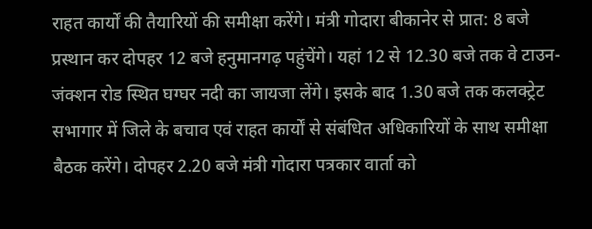राहत कार्यों की तैयारियों की समीक्षा करेंगे। मंत्री गोदारा बीकानेर से प्रात: 8 बजे प्रस्थान कर दोपहर 12 बजे हनुमानगढ़ पहुंचेंगे। यहां 12 से 12.30 बजे तक वे टाउन-जंक्शन रोड स्थित घग्घर नदी का जायजा लेंगे। इसके बाद 1.30 बजे तक कलक्ट्रेट सभागार में जिले के बचाव एवं राहत कार्यों से संबंधित अधिकारियों के साथ समीक्षा बैठक करेंगे। दोपहर 2.20 बजे मंत्री गोदारा पत्रकार वार्ता को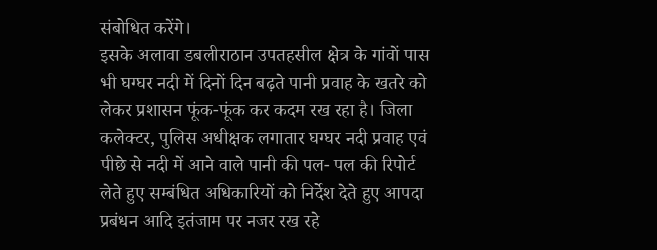संबोधित करेंगे।
इसके अलावा डबलीराठान उपतहसील क्षेत्र के गांवों पास भी घग्घर नदी में दिनों दिन बढ़ते पानी प्रवाह के खतरे को लेकर प्रशासन फूंक-फूंक कर कदम रख रहा है। जिला कलेक्टर, पुलिस अधीक्षक लगातार घग्घर नदी प्रवाह एवं पीछे से नदी में आने वाले पानी की पल- पल की रिपोर्ट लेते हुए सम्बंधित अधिकारियों को निर्देश देते हुए आपदा प्रबंधन आदि इतंजाम पर नजर रख रहे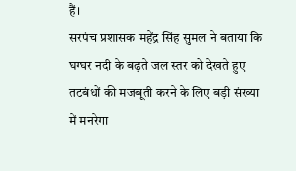हैं।
सरपंच प्रशासक महेंद्र सिंह सुमल ने बताया कि घग्घर नदी के बढ़ते जल स्तर को देखते हुए तटबंधों की मजबूती करने के लिए बड़ी संख्या में मनरेगा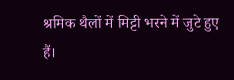श्रमिक थैलों में मिट्टी भरने में जुटे हुए हैं।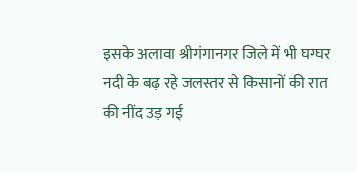इसके अलावा श्रीगंगानगर जिले में भी घग्घर नदी के बढ़ रहे जलस्तर से किसानों की रात की नींद उड़ गई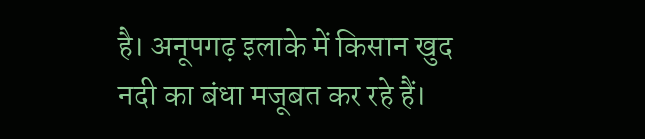है। अनूपगढ़ इलाके में किसान खुद नदी का बंधा मजूबत कर रहे हैं।